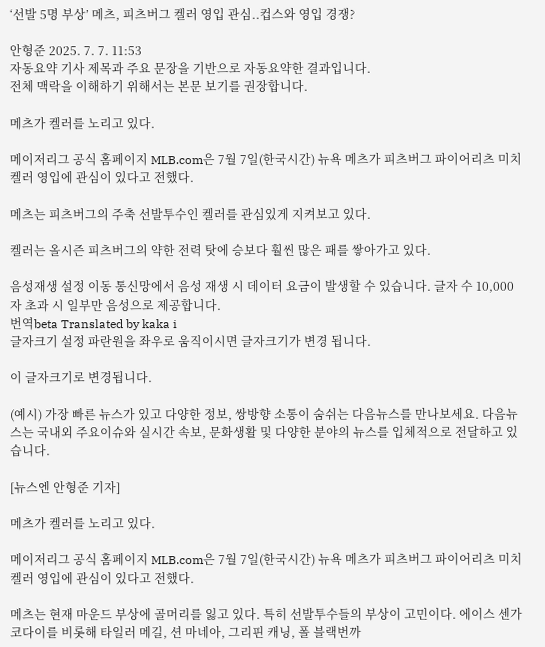‘선발 5명 부상’ 메츠, 피츠버그 켈러 영입 관심..컵스와 영입 경쟁?

안형준 2025. 7. 7. 11:53
자동요약 기사 제목과 주요 문장을 기반으로 자동요약한 결과입니다.
전체 맥락을 이해하기 위해서는 본문 보기를 권장합니다.

메츠가 켈러를 노리고 있다.

메이저리그 공식 홈페이지 MLB.com은 7월 7일(한국시간) 뉴욕 메츠가 피츠버그 파이어리츠 미치 켈러 영입에 관심이 있다고 전했다.

메츠는 피츠버그의 주축 선발투수인 켈러를 관심있게 지켜보고 있다.

켈러는 올시즌 피츠버그의 약한 전력 탓에 승보다 훨씬 많은 패를 쌓아가고 있다.

음성재생 설정 이동 통신망에서 음성 재생 시 데이터 요금이 발생할 수 있습니다. 글자 수 10,000자 초과 시 일부만 음성으로 제공합니다.
번역beta Translated by kaka i
글자크기 설정 파란원을 좌우로 움직이시면 글자크기가 변경 됩니다.

이 글자크기로 변경됩니다.

(예시) 가장 빠른 뉴스가 있고 다양한 정보, 쌍방향 소통이 숨쉬는 다음뉴스를 만나보세요. 다음뉴스는 국내외 주요이슈와 실시간 속보, 문화생활 및 다양한 분야의 뉴스를 입체적으로 전달하고 있습니다.

[뉴스엔 안형준 기자]

메츠가 켈러를 노리고 있다.

메이저리그 공식 홈페이지 MLB.com은 7월 7일(한국시간) 뉴욕 메츠가 피츠버그 파이어리츠 미치 켈러 영입에 관심이 있다고 전했다.

메츠는 현재 마운드 부상에 골머리를 잃고 있다. 특히 선발투수들의 부상이 고민이다. 에이스 센가 코다이를 비롯해 타일러 메길, 션 마네아, 그리핀 캐닝, 폴 블랙번까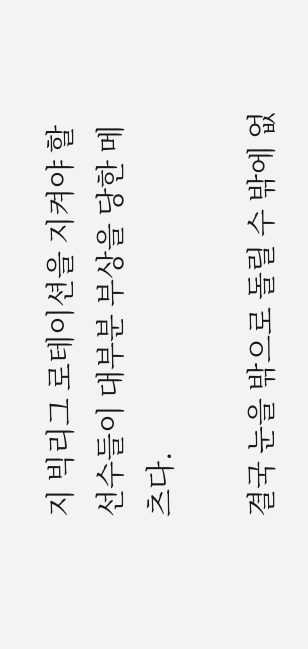지 빅리그 로테이션을 지켜야 할 선수들이 대부분 부상을 당한 메츠다.

결국 눈을 밖으로 돌릴 수 밖에 없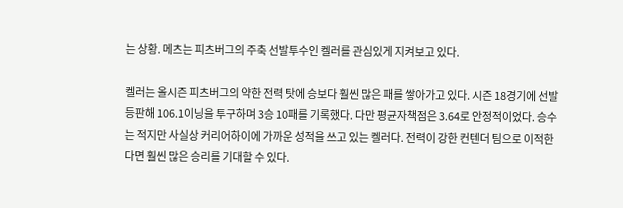는 상황. 메츠는 피츠버그의 주축 선발투수인 켈러를 관심있게 지켜보고 있다.

켈러는 올시즌 피츠버그의 약한 전력 탓에 승보다 훨씬 많은 패를 쌓아가고 있다. 시즌 18경기에 선발등판해 106.1이닝을 투구하며 3승 10패를 기록했다. 다만 평균자책점은 3.64로 안정적이었다. 승수는 적지만 사실상 커리어하이에 가까운 성적을 쓰고 있는 켈러다. 전력이 강한 컨텐더 팀으로 이적한다면 훨씬 많은 승리를 기대할 수 있다.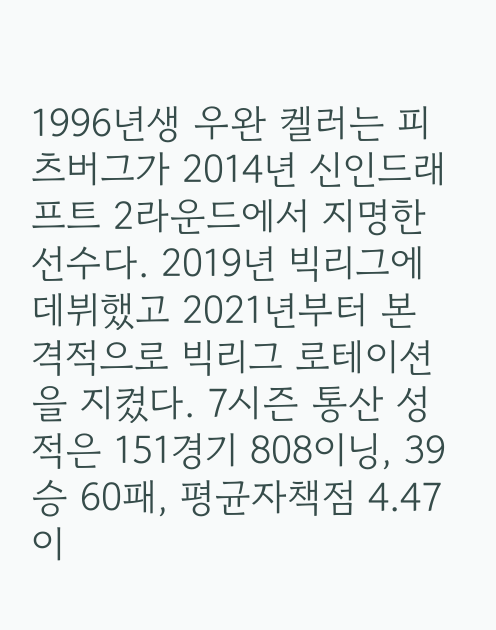1996년생 우완 켈러는 피츠버그가 2014년 신인드래프트 2라운드에서 지명한 선수다. 2019년 빅리그에 데뷔했고 2021년부터 본격적으로 빅리그 로테이션을 지켰다. 7시즌 통산 성적은 151경기 808이닝, 39승 60패, 평균자책점 4.47이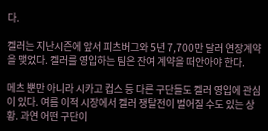다.

켈러는 지난시즌에 앞서 피츠버그와 5년 7,700만 달러 연장계약을 맺었다. 켈러를 영입하는 팀은 잔여 계약을 떠안아야 한다.

메츠 뿐만 아니라 시카고 컵스 등 다른 구단들도 켈러 영입에 관심이 있다. 여름 이적 시장에서 켈러 쟁탈전이 벌어질 수도 있는 상황. 과연 어떤 구단이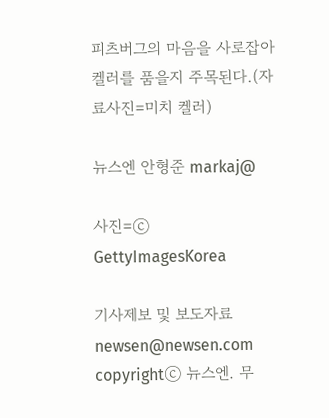피츠버그의 마음을 사로잡아 켈러를 품을지 주목된다.(자료사진=미치 켈러)

뉴스엔 안형준 markaj@

사진=ⓒ GettyImagesKorea

기사제보 및 보도자료 newsen@newsen.com copyrightⓒ 뉴스엔. 무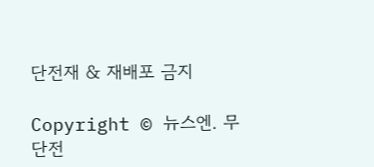단전재 & 재배포 금지

Copyright © 뉴스엔. 무단전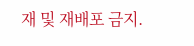재 및 재배포 금지.